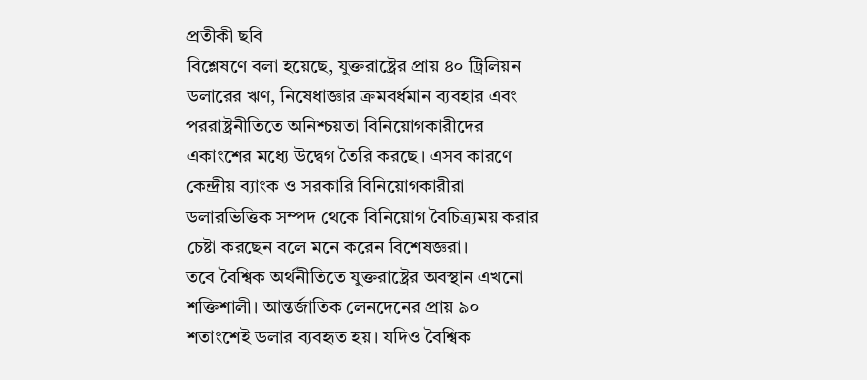প্রতীকী ছবি
বিশ্লেষণে বলা হয়েছে, যুক্তরাষ্ট্রের প্রায় ৪০ ট্রিলিয়ন ডলারের ঋণ, নিষেধাজ্ঞার ক্রমবর্ধমান ব্যবহার এবং পররাষ্ট্রনীতিতে অনিশ্চয়তা বিনিয়োগকারীদের একাংশের মধ্যে উদ্বেগ তৈরি করছে। এসব কারণে কেন্দ্রীয় ব্যাংক ও সরকারি বিনিয়োগকারীরা ডলারভিত্তিক সম্পদ থেকে বিনিয়োগ বৈচিত্র্যময় করার চেষ্টা করছেন বলে মনে করেন বিশেষজ্ঞরা।
তবে বৈশ্বিক অর্থনীতিতে যুক্তরাষ্ট্রের অবস্থান এখনো শক্তিশালী। আন্তর্জাতিক লেনদেনের প্রায় ৯০ শতাংশেই ডলার ব্যবহৃত হয়। যদিও বৈশ্বিক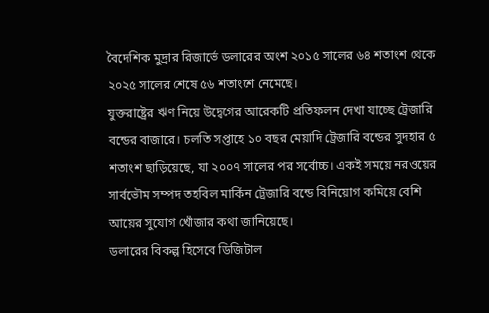বৈদেশিক মুদ্রার রিজার্ভে ডলারের অংশ ২০১৫ সালের ৬৪ শতাংশ থেকে ২০২৫ সালের শেষে ৫৬ শতাংশে নেমেছে।
যুক্তরাষ্ট্রের ঋণ নিয়ে উদ্বেগের আরেকটি প্রতিফলন দেখা যাচ্ছে ট্রেজারি বন্ডের বাজারে। চলতি সপ্তাহে ১০ বছর মেয়াদি ট্রেজারি বন্ডের সুদহার ৫ শতাংশ ছাড়িয়েছে, যা ২০০৭ সালের পর সর্বোচ্চ। একই সময়ে নরওয়ের সার্বভৌম সম্পদ তহবিল মার্কিন ট্রেজারি বন্ডে বিনিয়োগ কমিয়ে বেশি আয়ের সুযোগ খোঁজার কথা জানিয়েছে।
ডলারের বিকল্প হিসেবে ডিজিটাল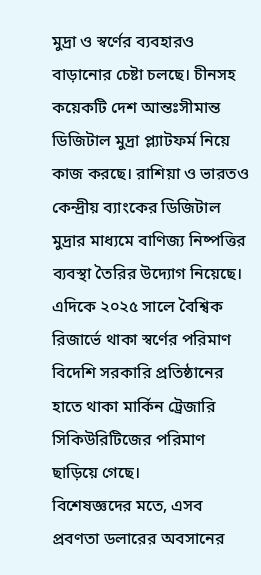মুদ্রা ও স্বর্ণের ব্যবহারও বাড়ানোর চেষ্টা চলছে। চীনসহ কয়েকটি দেশ আন্তঃসীমান্ত ডিজিটাল মুদ্রা প্ল্যাটফর্ম নিয়ে কাজ করছে। রাশিয়া ও ভারতও কেন্দ্রীয় ব্যাংকের ডিজিটাল মুদ্রার মাধ্যমে বাণিজ্য নিষ্পত্তির ব্যবস্থা তৈরির উদ্যোগ নিয়েছে।
এদিকে ২০২৫ সালে বৈশ্বিক রিজার্ভে থাকা স্বর্ণের পরিমাণ বিদেশি সরকারি প্রতিষ্ঠানের হাতে থাকা মার্কিন ট্রেজারি সিকিউরিটিজের পরিমাণ ছাড়িয়ে গেছে।
বিশেষজ্ঞদের মতে, এসব প্রবণতা ডলারের অবসানের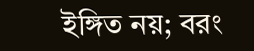ইঙ্গিত নয়; বরং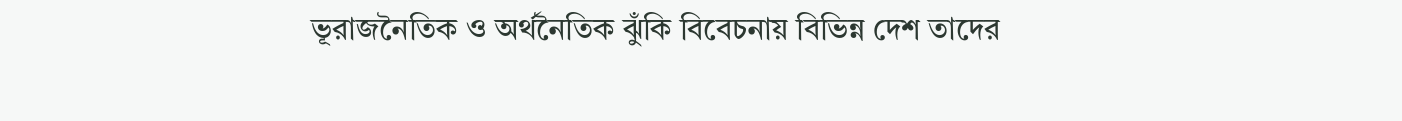ভূরাজনৈতিক ও অর্থনৈতিক ঝুঁকি বিবেচনায় বিভিন্ন দেশ তাদের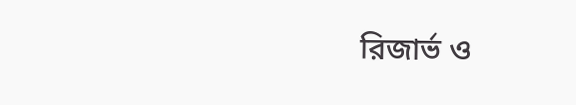রিজার্ভ ও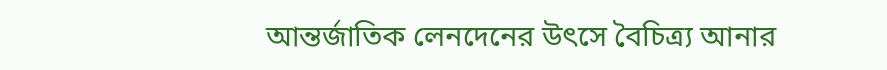আন্তর্জাতিক লেনদেনের উৎসে বৈচিত্র্য আনার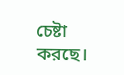চেষ্টা করছে।